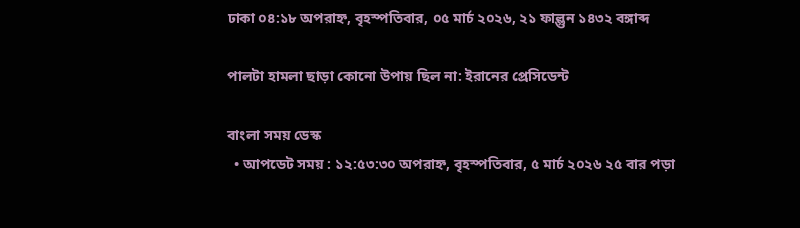ঢাকা ০৪:১৮ অপরাহ্ন, বৃহস্পতিবার, ০৫ মার্চ ২০২৬, ২১ ফাল্গুন ১৪৩২ বঙ্গাব্দ

পালটা হামলা ছাড়া কোনো উপায় ছিল না: ইরানের প্রেসিডেন্ট

বাংলা সময় ডেস্ক
  • আপডেট সময় : ১২:৫৩:৩০ অপরাহ্ন, বৃহস্পতিবার, ৫ মার্চ ২০২৬ ২৫ বার পড়া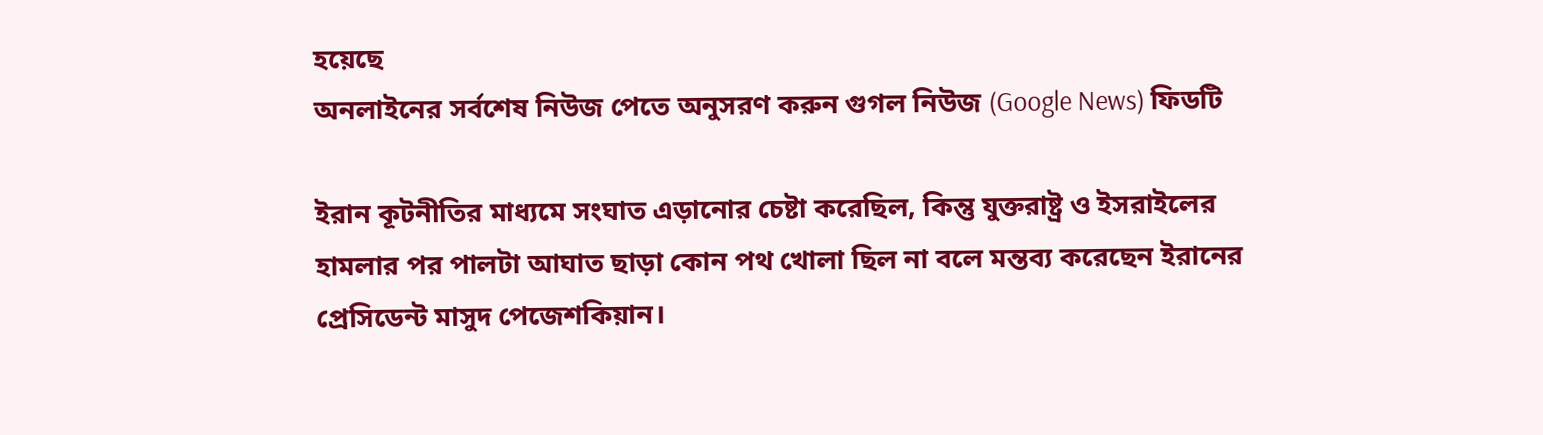হয়েছে
অনলাইনের সর্বশেষ নিউজ পেতে অনুসরণ করুন গুগল নিউজ (Google News) ফিডটি

ইরান কূটনীতির মাধ্যমে সংঘাত এড়ানোর চেষ্টা করেছিল, কিন্তু যুক্তরাষ্ট্র ও ইসরাইলের হামলার পর পালটা আঘাত ছাড়া কোন পথ খোলা ছিল না বলে মন্তব্য করেছেন ইরানের প্রেসিডেন্ট মাসুদ পেজেশকিয়ান।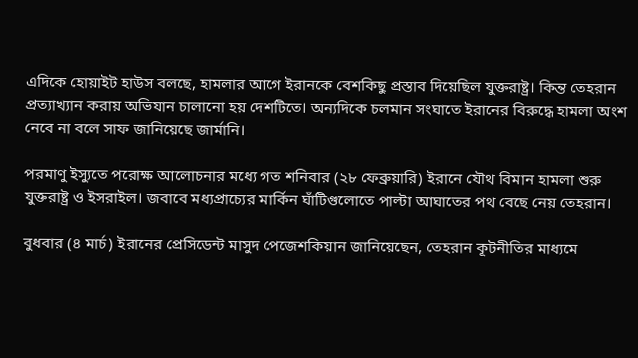এদিকে হোয়াইট হাউস বলছে, হামলার আগে ইরানকে বেশকিছু প্রস্তাব দিয়েছিল যুক্তরাষ্ট্র। কিন্ত তেহরান প্রত্যাখ্যান করায় অভিযান চালানো হয় দেশটিতে। অন্যদিকে চলমান সংঘাতে ইরানের বিরুদ্ধে হামলা অংশ নেবে না বলে সাফ জানিয়েছে জার্মানি।

পরমাণু ইস্যুতে পরোক্ষ আলোচনার মধ্যে গত শনিবার (২৮ ফেব্রুয়ারি) ইরানে যৌথ বিমান হামলা শুরু যুক্তরাষ্ট্র ও ইসরাইল। জবাবে মধ্যপ্রাচ্যের মার্কিন ঘাঁটিগুলোতে পাল্টা আঘাতের পথ বেছে নেয় তেহরান।

বুধবার (৪ মার্চ) ইরানের প্রেসিডেন্ট মাসুদ পেজেশকিয়ান জানিয়েছেন, তেহরান কূটনীতির মাধ্যমে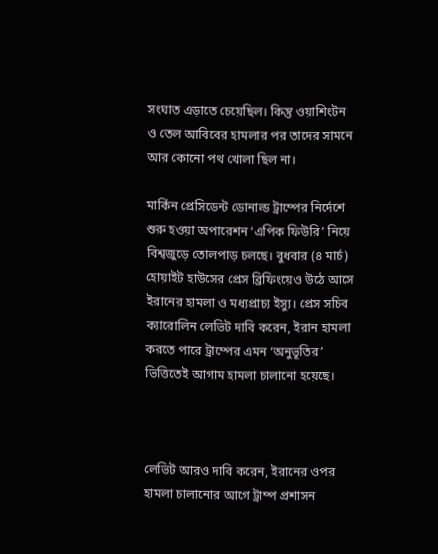সংঘাত এড়াতে চেয়েছিল। কিন্তু ওয়াশিংটন ও তেল আবিবের হামলার পর তাদের সামনে আর কোনো পথ খোলা ছিল না।

মার্কিন প্রেসিডেন্ট ডোনাল্ড ট্রাম্পের নির্দেশে শুরু হওয়া অপারেশন ‘এপিক ফিউরি’ নিয়ে বিশ্বজুড়ে তোলপাড় চলছে। বুধবার (৪ মার্চ) হোয়াইট হাউসের প্রেস ব্রিফিংয়েও উঠে আসে ইরানের হামলা ও মধ্যপ্রাচ্য ইস্যু। প্রেস সচিব ক্যারোলিন লেভিট দাবি করেন, ইরান হামলা করতে পারে ট্রাম্পের এমন ‘অনুভূতির’ ভিত্তিতেই আগাম হামলা চালানো হয়েছে।



লেভিট আরও দাবি করেন, ইরানের ওপর হামলা চালানোর আগে ট্রাম্প প্রশাসন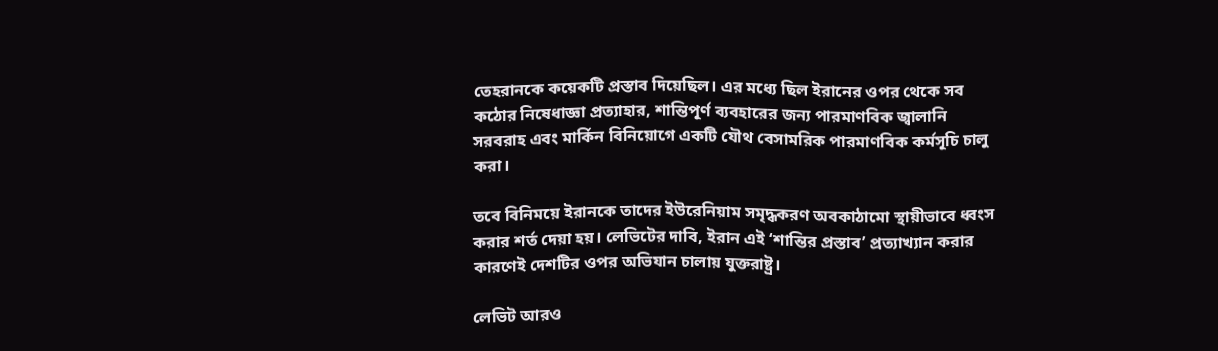তেহরানকে কয়েকটি প্রস্তাব দিয়েছিল। এর মধ্যে ছিল ইরানের ওপর থেকে সব কঠোর নিষেধাজ্ঞা প্রত্যাহার, শান্তিপূর্ণ ব্যবহারের জন্য পারমাণবিক জ্বালানি সরবরাহ এবং মার্কিন বিনিয়োগে একটি যৌথ বেসামরিক পারমাণবিক কর্মসূচি চালু করা।

তবে বিনিময়ে ইরানকে তাদের ইউরেনিয়াম সমৃদ্ধকরণ অবকাঠামো স্থায়ীভাবে ধ্বংস করার শর্ত দেয়া হয়। লেভিটের দাবি, ইরান এই ‘শান্তির প্রস্তাব’ প্রত্যাখ্যান করার কারণেই দেশটির ওপর অভিযান চালায় যুক্তরাষ্ট্র।

লেভিট আরও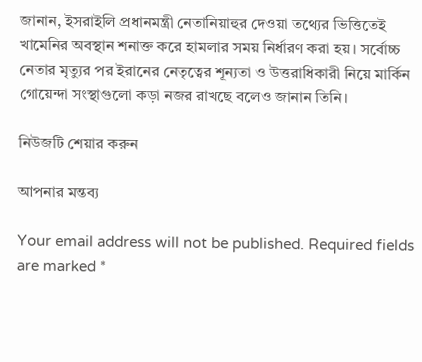জানান, ইসরাইলি প্রধানমন্ত্রী নেতানিয়াহুর দেওয়া তথ্যের ভিত্তিতেই খামেনির অবস্থান শনাক্ত করে হামলার সময় নির্ধারণ করা হয়। সর্বোচ্চ নেতার মৃত্যুর পর ইরানের নেতৃত্বের শূন্যতা ও উত্তরাধিকারী নিয়ে মার্কিন গোয়েন্দা সংস্থাগুলো কড়া নজর রাখছে বলেও জানান তিনি।

নিউজটি শেয়ার করুন

আপনার মন্তব্য

Your email address will not be published. Required fields are marked *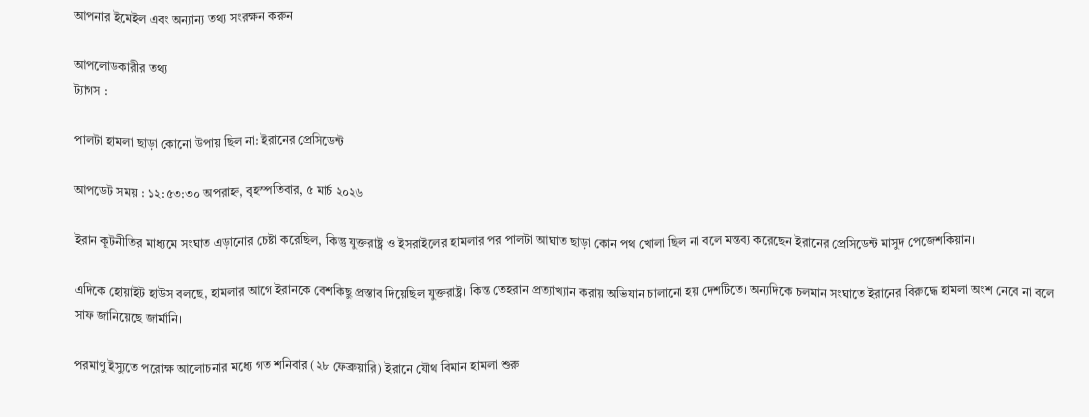আপনার ইমেইল এবং অন্যান্য তথ্য সংরক্ষন করুন

আপলোডকারীর তথ্য
ট্যাগস :

পালটা হামলা ছাড়া কোনো উপায় ছিল না: ইরানের প্রেসিডেন্ট

আপডেট সময় : ১২:৫৩:৩০ অপরাহ্ন, বৃহস্পতিবার, ৫ মার্চ ২০২৬

ইরান কূটনীতির মাধ্যমে সংঘাত এড়ানোর চেষ্টা করেছিল, কিন্তু যুক্তরাষ্ট্র ও ইসরাইলের হামলার পর পালটা আঘাত ছাড়া কোন পথ খোলা ছিল না বলে মন্তব্য করেছেন ইরানের প্রেসিডেন্ট মাসুদ পেজেশকিয়ান।

এদিকে হোয়াইট হাউস বলছে, হামলার আগে ইরানকে বেশকিছু প্রস্তাব দিয়েছিল যুক্তরাষ্ট্র। কিন্ত তেহরান প্রত্যাখ্যান করায় অভিযান চালানো হয় দেশটিতে। অন্যদিকে চলমান সংঘাতে ইরানের বিরুদ্ধে হামলা অংশ নেবে না বলে সাফ জানিয়েছে জার্মানি।

পরমাণু ইস্যুতে পরোক্ষ আলোচনার মধ্যে গত শনিবার (২৮ ফেব্রুয়ারি) ইরানে যৌথ বিমান হামলা শুরু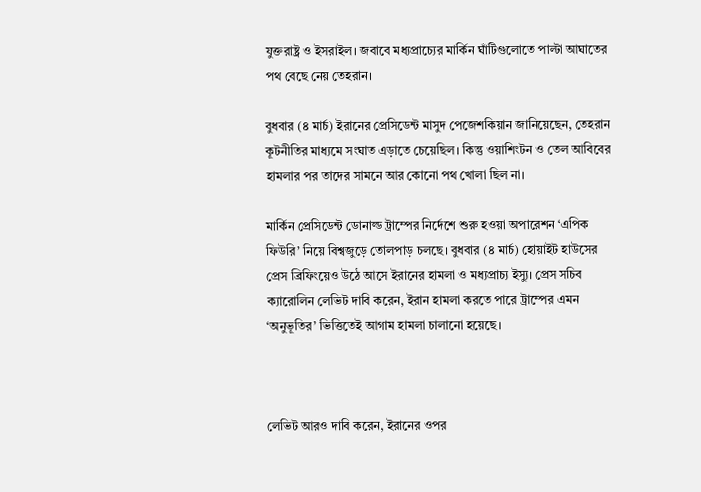যুক্তরাষ্ট্র ও ইসরাইল। জবাবে মধ্যপ্রাচ্যের মার্কিন ঘাঁটিগুলোতে পাল্টা আঘাতের পথ বেছে নেয় তেহরান।

বুধবার (৪ মার্চ) ইরানের প্রেসিডেন্ট মাসুদ পেজেশকিয়ান জানিয়েছেন, তেহরান কূটনীতির মাধ্যমে সংঘাত এড়াতে চেয়েছিল। কিন্তু ওয়াশিংটন ও তেল আবিবের হামলার পর তাদের সামনে আর কোনো পথ খোলা ছিল না।

মার্কিন প্রেসিডেন্ট ডোনাল্ড ট্রাম্পের নির্দেশে শুরু হওয়া অপারেশন ‘এপিক ফিউরি’ নিয়ে বিশ্বজুড়ে তোলপাড় চলছে। বুধবার (৪ মার্চ) হোয়াইট হাউসের প্রেস ব্রিফিংয়েও উঠে আসে ইরানের হামলা ও মধ্যপ্রাচ্য ইস্যু। প্রেস সচিব ক্যারোলিন লেভিট দাবি করেন, ইরান হামলা করতে পারে ট্রাম্পের এমন ‘অনুভূতির’ ভিত্তিতেই আগাম হামলা চালানো হয়েছে।



লেভিট আরও দাবি করেন, ইরানের ওপর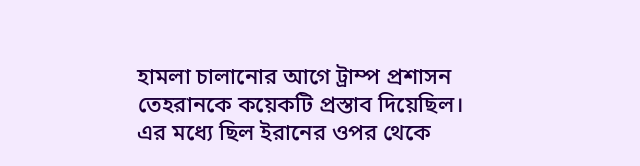হামলা চালানোর আগে ট্রাম্প প্রশাসন তেহরানকে কয়েকটি প্রস্তাব দিয়েছিল। এর মধ্যে ছিল ইরানের ওপর থেকে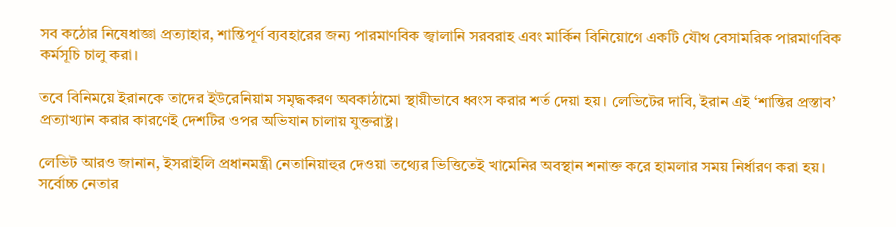সব কঠোর নিষেধাজ্ঞা প্রত্যাহার, শান্তিপূর্ণ ব্যবহারের জন্য পারমাণবিক জ্বালানি সরবরাহ এবং মার্কিন বিনিয়োগে একটি যৌথ বেসামরিক পারমাণবিক কর্মসূচি চালু করা।

তবে বিনিময়ে ইরানকে তাদের ইউরেনিয়াম সমৃদ্ধকরণ অবকাঠামো স্থায়ীভাবে ধ্বংস করার শর্ত দেয়া হয়। লেভিটের দাবি, ইরান এই ‘শান্তির প্রস্তাব’ প্রত্যাখ্যান করার কারণেই দেশটির ওপর অভিযান চালায় যুক্তরাষ্ট্র।

লেভিট আরও জানান, ইসরাইলি প্রধানমন্ত্রী নেতানিয়াহুর দেওয়া তথ্যের ভিত্তিতেই খামেনির অবস্থান শনাক্ত করে হামলার সময় নির্ধারণ করা হয়। সর্বোচ্চ নেতার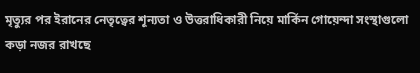মৃত্যুর পর ইরানের নেতৃত্বের শূন্যতা ও উত্তরাধিকারী নিয়ে মার্কিন গোয়েন্দা সংস্থাগুলো কড়া নজর রাখছে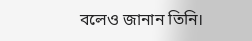বলেও জানান তিনি।